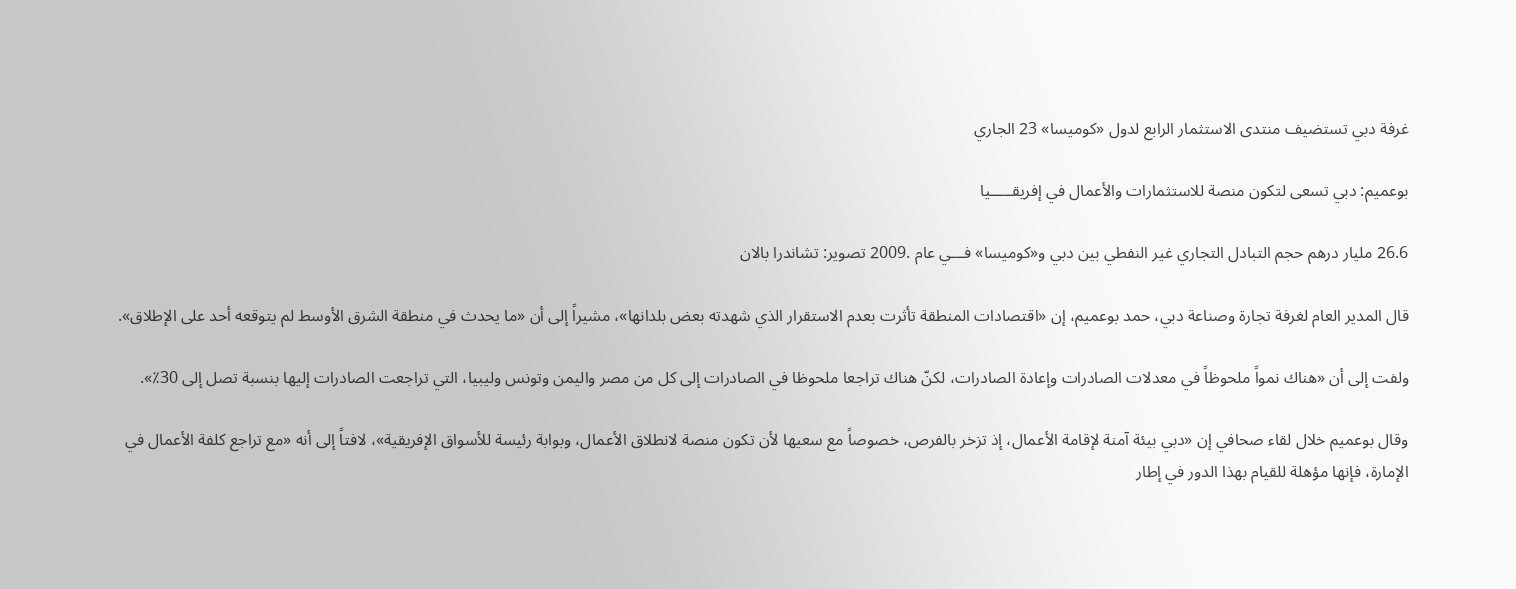غرفة دبي تستضيف منتدى الاستثمار الرابع لدول «كوميسا» 23 الجاري

بوعميم: دبي تسعى لتكون منصة للاستثمارات والأعمال في إفريقـــــيا

26.6 مليار درهم حجم التبادل التجاري غير النفطي بين دبي و«كوميسا» فـــي عام .2009 تصوير: تشاندرا بالان

قال المدير العام لغرفة تجارة وصناعة دبي، حمد بوعميم، إن «اقتصادات المنطقة تأثرت بعدم الاستقرار الذي شهدته بعض بلدانها»، مشيراً إلى أن «ما يحدث في منطقة الشرق الأوسط لم يتوقعه أحد على الإطلاق».

ولفت إلى أن «هناك نمواً ملحوظاً في معدلات الصادرات وإعادة الصادرات، لكنّ هناك تراجعا ملحوظا في الصادرات إلى كل من مصر واليمن وتونس وليبيا، التي تراجعت الصادرات إليها بنسبة تصل إلى 30٪».

وقال بوعميم خلال لقاء صحافي إن «دبي بيئة آمنة لإقامة الأعمال، إذ تزخر بالفرص، خصوصاً مع سعيها لأن تكون منصة لانطلاق الأعمال، وبوابة رئيسة للأسواق الإفريقية»، لافتاً إلى أنه «مع تراجع كلفة الأعمال في الإمارة، فإنها مؤهلة للقيام بهذا الدور في إطار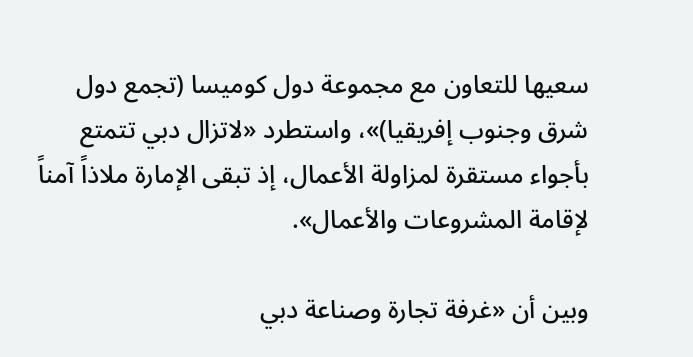سعيها للتعاون مع مجموعة دول كوميسا (تجمع دول شرق وجنوب إفريقيا)»، واستطرد «لاتزال دبي تتمتع بأجواء مستقرة لمزاولة الأعمال، إذ تبقى الإمارة ملاذاً آمناً لإقامة المشروعات والأعمال».

وبين أن «غرفة تجارة وصناعة دبي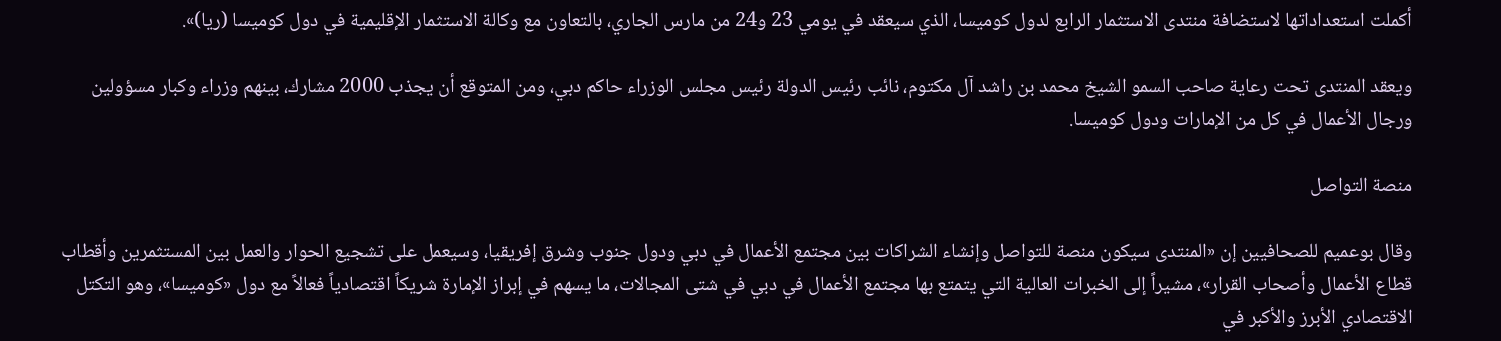أكملت استعداداتها لاستضافة منتدى الاستثمار الرابع لدول كوميسا، الذي سيعقد في يومي 23 و24 من مارس الجاري، بالتعاون مع وكالة الاستثمار الإقليمية في دول كوميسا (ريا)».

ويعقد المنتدى تحت رعاية صاحب السمو الشيخ محمد بن راشد آل مكتوم، نائب رئيس الدولة رئيس مجلس الوزراء حاكم دبي، ومن المتوقع أن يجذب 2000 مشارك، بينهم وزراء وكبار مسؤولين ورجال الأعمال في كل من الإمارات ودول كوميسا.

منصة التواصل

وقال بوعميم للصحافيين إن «المنتدى سيكون منصة للتواصل وإنشاء الشراكات بين مجتمع الأعمال في دبي ودول جنوب وشرق إفريقيا، وسيعمل على تشجيع الحوار والعمل بين المستثمرين وأقطاب قطاع الأعمال وأصحاب القرار»، مشيراً إلى الخبرات العالية التي يتمتع بها مجتمع الأعمال في دبي في شتى المجالات، ما يسهم في إبراز الإمارة شريكاً اقتصادياً فعالاً مع دول «كوميسا»، وهو التكتل الاقتصادي الأبرز والأكبر في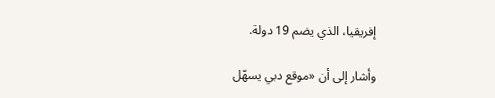إفريقيا، الذي يضم 19 دولة.

وأشار إلى أن «موقع دبي يسهّل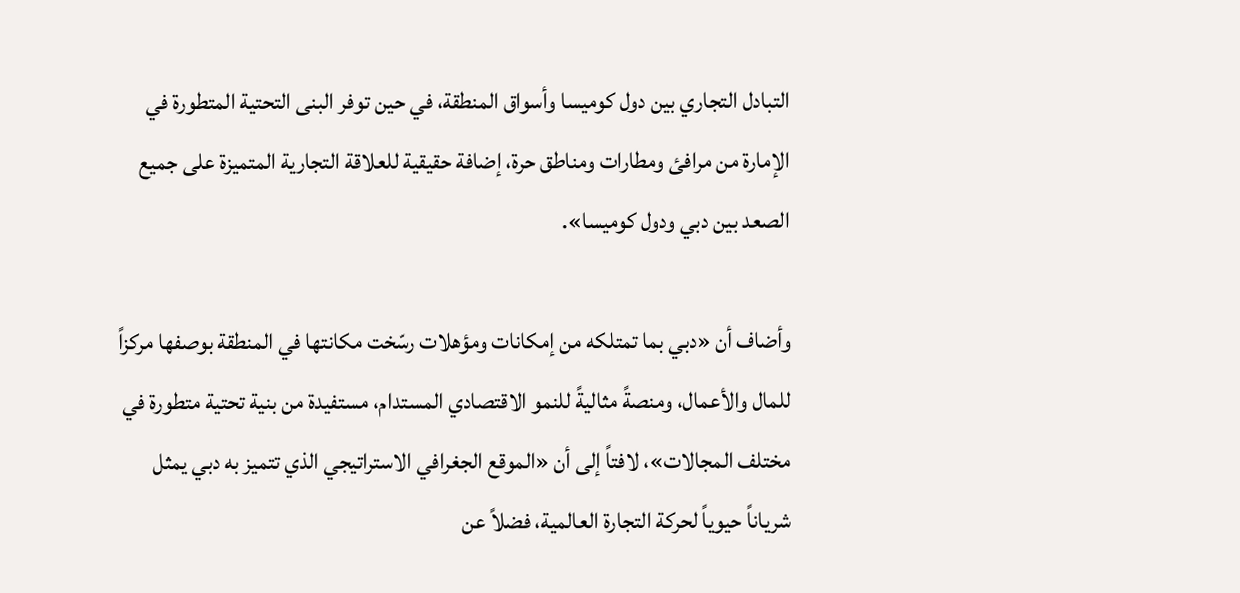التبادل التجاري بين دول كوميسا وأسواق المنطقة، في حين توفر البنى التحتية المتطورة في الإمارة من مرافئ ومطارات ومناطق حرة، إضافة حقيقية للعلاقة التجارية المتميزة على جميع الصعد بين دبي ودول كوميسا».

وأضاف أن «دبي بما تمتلكه من إمكانات ومؤهلات رسّخت مكانتها في المنطقة بوصفها مركزاً للمال والأعمال، ومنصةً مثاليةً للنمو الاقتصادي المستدام، مستفيدة من بنية تحتية متطورة في مختلف المجالات»، لافتاً إلى أن «الموقع الجغرافي الاستراتيجي الذي تتميز به دبي يمثل شرياناً حيوياً لحركة التجارة العالمية، فضلاً عن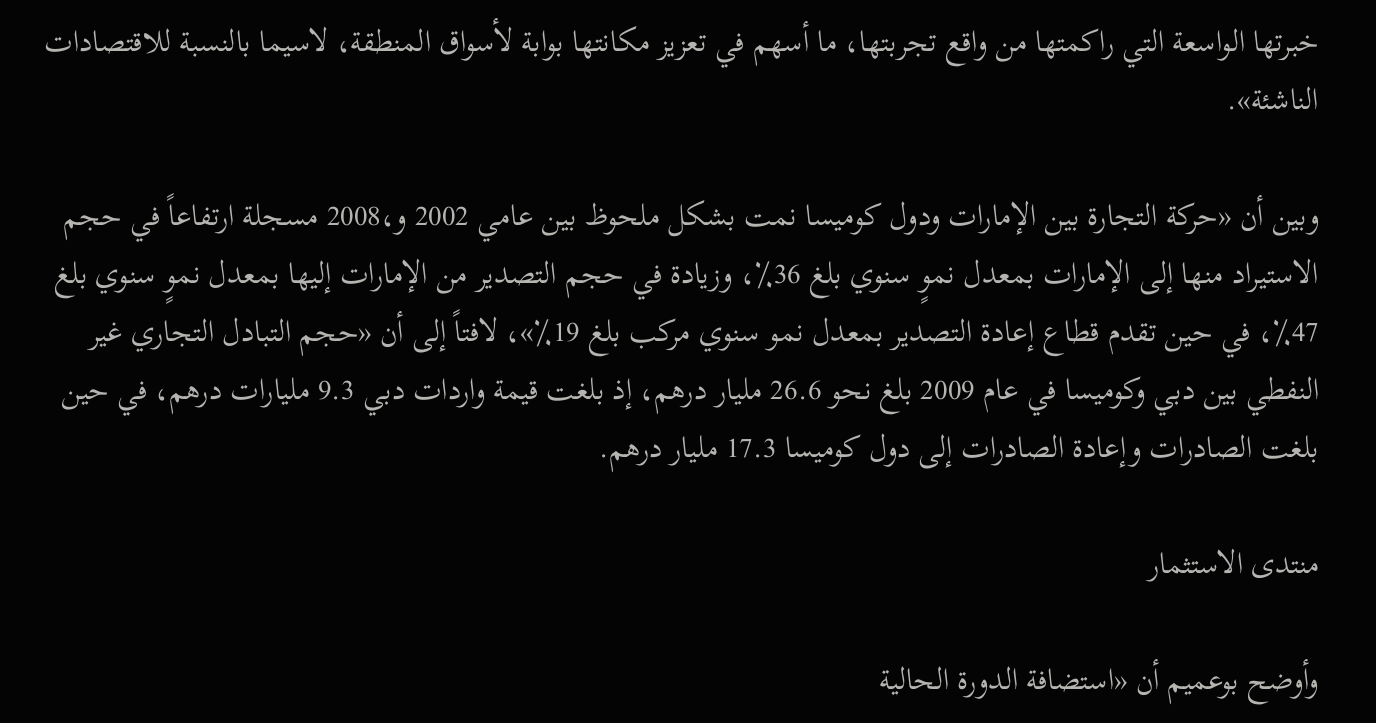خبرتها الواسعة التي راكمتها من واقع تجربتها، ما أسهم في تعزيز مكانتها بوابة لأسواق المنطقة، لاسيما بالنسبة للاقتصادات الناشئة».

وبين أن «حركة التجارة بين الإمارات ودول كوميسا نمت بشكل ملحوظ بين عامي 2002 و،2008 مسجلة ارتفاعاً في حجم الاستيراد منها إلى الإمارات بمعدل نموٍ سنوي بلغ 36٪، وزيادة في حجم التصدير من الإمارات إليها بمعدل نموٍ سنوي بلغ 47٪، في حين تقدم قطاع إعادة التصدير بمعدل نمو سنوي مركب بلغ 19٪»، لافتاً إلى أن «حجم التبادل التجاري غير النفطي بين دبي وكوميسا في عام 2009 بلغ نحو 26.6 مليار درهم، إذ بلغت قيمة واردات دبي 9.3 مليارات درهم، في حين بلغت الصادرات وإعادة الصادرات إلى دول كوميسا 17.3 مليار درهم.

منتدى الاستثمار

وأوضح بوعميم أن «استضافة الدورة الحالية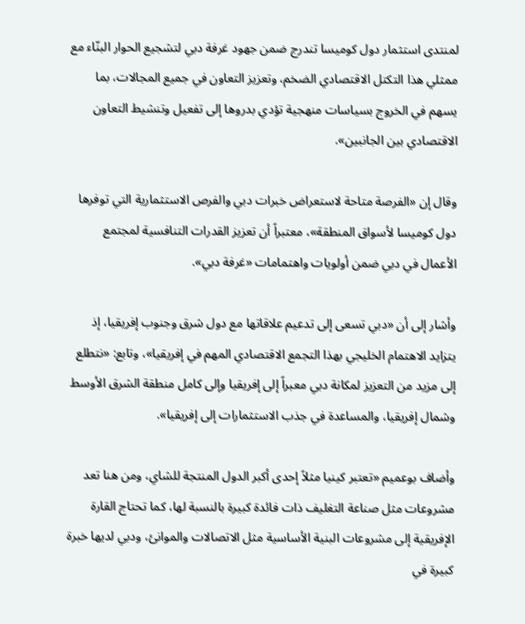لمنتدى استثمار دول كوميسا تندرج ضمن جهود غرفة دبي لتشجيع الحوار البنّاء مع ممثلي هذا التكتل الاقتصادي الضخم، وتعزيز التعاون في جميع المجالات، بما يسهم في الخروج بسياسات منهجية تؤدي بدروها إلى تفعيل وتنشيط التعاون الاقتصادي بين الجانبين».

وقال إن «الفرصة متاحة لاستعراض خبرات دبي والفرص الاستثمارية التي توفرها دول كوميسا لأسواق المنطقة»، معتبراً أن تعزيز القدرات التنافسية لمجتمع الأعمال في دبي ضمن أولويات واهتمامات «غرفة دبي».

وأشار إلى أن «دبي تسعى إلى تدعيم علاقاتها مع دول شرق وجنوب إفريقيا، إذ يتزايد الاهتمام الخليجي بهذا التجمع الاقتصادي المهم في إفريقيا»، وتابع: «نتطلع إلى مزيد من التعزيز لمكانة دبي معبراً إلى إفريقيا وإلى كامل منطقة الشرق الأوسط وشمال إفريقيا، والمساعدة في جذب الاستثمارات إلى إفريقيا».

وأضاف بوعميم «تعتبر كينيا مثلاً إحدى أكبر الدول المنتجة للشاي، ومن هنا تعد مشروعات مثل صناعة التغليف ذات فائدة كبيرة بالنسبة لها، كما تحتاج القارة الإفريقية إلى مشروعات البنية الأساسية مثل الاتصالات والموانئ، ودبي لديها خبرة كبيرة في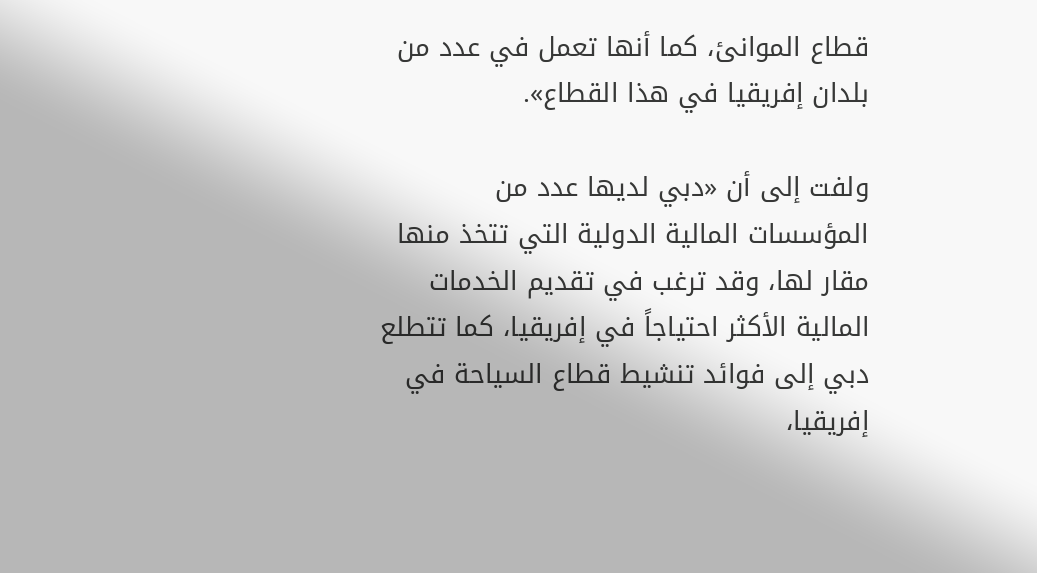قطاع الموانئ، كما أنها تعمل في عدد من بلدان إفريقيا في هذا القطاع».

ولفت إلى أن «دبي لديها عدد من المؤسسات المالية الدولية التي تتخذ منها مقار لها، وقد ترغب في تقديم الخدمات المالية الأكثر احتياجاً في إفريقيا، كما تتطلع دبي إلى فوائد تنشيط قطاع السياحة في إفريقيا،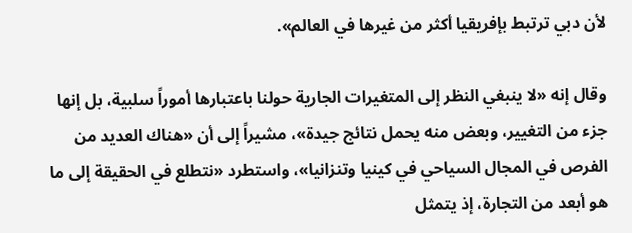لأن دبي ترتبط بإفريقيا أكثر من غيرها في العالم».

وقال إنه «لا ينبغي النظر إلى المتغيرات الجارية حولنا باعتبارها أموراً سلبية، بل إنها جزء من التغيير، وبعض منه يحمل نتائج جيدة»، مشيراً إلى أن «هناك العديد من الفرص في المجال السياحي في كينيا وتنزانيا»، واستطرد «نتطلع في الحقيقة إلى ما هو أبعد من التجارة، إذ يتمثل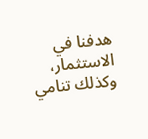هدفنا في الاستثمار، وكذلك تنامي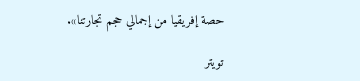حصة إفريقيا من إجمالي حجم تجارتنا».

تويتر